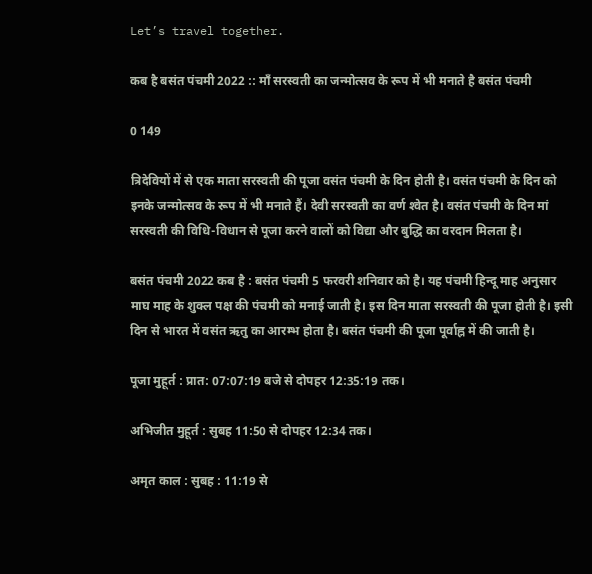Let’s travel together.

कब है बसंत पंचमी 2022 :: माँ सरस्वती का जन्मोत्सव के रूप में भी मनाते है बसंत पंचमी

0 149

त्रिदेवियों में से एक माता सरस्वती की पूजा वसंत पंचमी के दिन होती है। वसंत पंचमी के दिन को इनके जन्मोत्सव के रूप में भी मनाते हैं। देवी सरस्वती का वर्ण श्‍वेत है। वसंत पंचमी के दिन मां सरस्वती की विधि-विधान से पूजा करने वालों को विद्या और बुद्धि का वरदान मिलता है।

बसंत पंचमी 2022 कब है : बसंत पंचमी 5 फरवरी शनिवार को है। यह पंचमी हिन्दू माह अनुसार माघ माह के शुक्ल पक्ष की पंचमी को मनाई जाती है। इस दिन माता सरस्वती की पूजा होती है। इसी दिन से भारत में वसंत ऋतु का आरम्भ होता है। बसंत पंचमी की पूजा पूर्वाह्न में की जाती है।

पूजा मुहूर्त : प्रात: 07:07:19 बजे से दोपहर 12:35:19 तक।

अभिजीत मुहूर्त : सुबह 11:50 से दोपहर 12:34 तक।

अमृत काल : सुबह : 11:19 से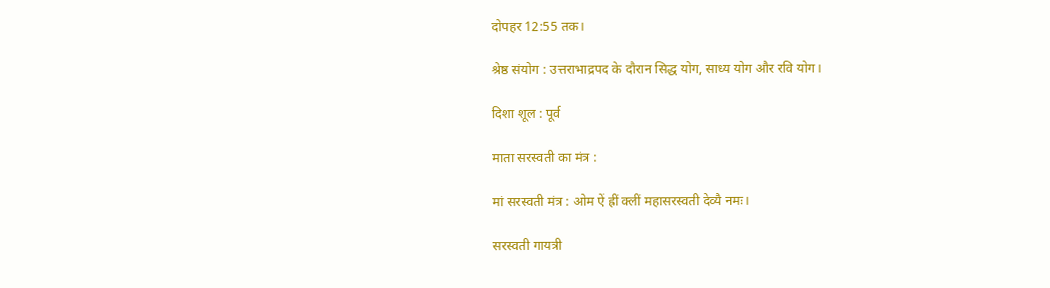दोपहर 12:55 तक।

श्रेष्ठ संयोग : उत्तराभाद्रपद के दौरान सिद्ध योग, साध्य योग और रवि योग।

दिशा शूल : पूर्व

माता सरस्वती का मंत्र :

मां सरस्वती मंत्र : ओम ऐं ह्रीं क्लीं महासरस्वती देव्यै नमः।

सरस्वती गायत्री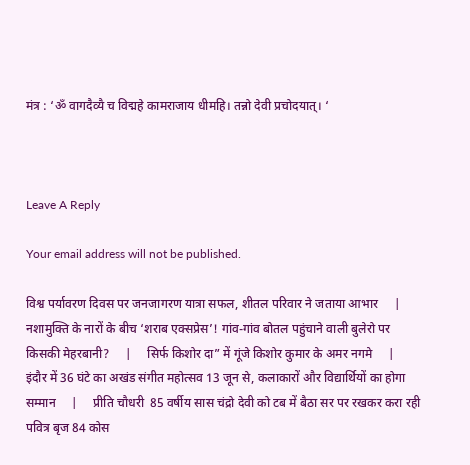मंत्र : ‘ॐ वागदैव्यै च विद्महे कामराजाय धीमहि। तन्नो देवी प्रचोदयात्‌। ‘



Leave A Reply

Your email address will not be published.

विश्व पर्यावरण दिवस पर जनजागरण यात्रा सफल, शीतल परिवार ने जताया आभार     |     नशामुक्ति के नारों के बीच ‘शराब एक्सप्रेस’! गांव-गांव बोतल पहुंचाने वाली बुलेरो पर किसकी मेहरबानी?     |     सिर्फ किशोर दा” में गूंजे किशोर कुमार के अमर नगमे     |     इंदौर में 36 घंटे का अखंड संगीत महोत्सव 13 जून से, कलाकारों और विद्यार्थियों का होगा सम्मान     |     प्रीति चौधरी  85 वर्षीय सास चंद्रो देवी को टब में बैठा सर पर रखकर करा रही पवित्र बृज 84 कोस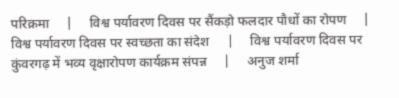परिक्रमा     |     विश्व पर्यावरण दिवस पर सैंकड़ो फलदार पौधों का रोपण     |     विश्व पर्यावरण दिवस पर स्वच्छता का संदेश     |     विश्व पर्यावरण दिवस पर कुंवरगढ़ में भव्य वृक्षारोपण कार्यक्रम संपन्न     |     अनुज शर्मा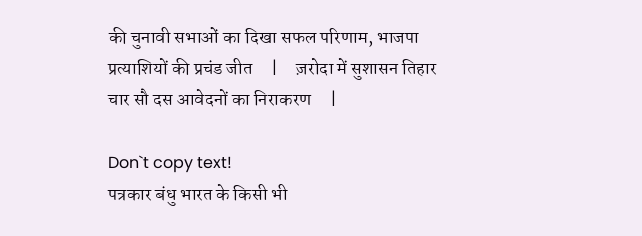की चुनावी सभाओं का दिखा सफल परिणाम, भाजपा प्रत्याशियों की प्रचंड जीत     |     ज़रोदा में सुशासन तिहार चार सौ दस आवेदनों का निराकरण     |

Don`t copy text!
पत्रकार बंधु भारत के किसी भी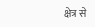क्षेत्र से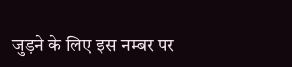जुड़ने के लिए इस नम्बर पर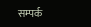सम्पर्क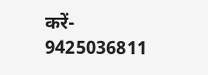करें- 9425036811